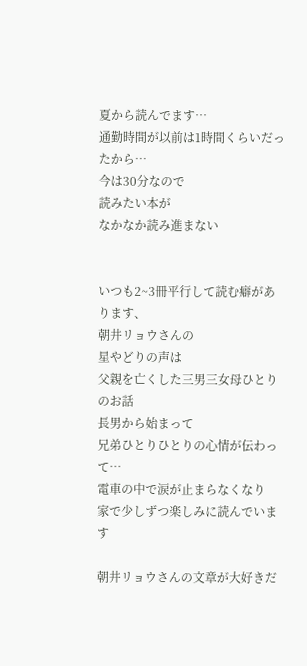夏から読んでます…
通勤時間が以前は1時間くらいだったから…
今は30分なので
読みたい本が
なかなか読み進まない


いつも2~3冊平行して読む癖があります、
朝井リョウさんの
星やどりの声は
父親を亡くした三男三女母ひとりのお話
長男から始まって
兄弟ひとりひとりの心情が伝わって…
電車の中で涙が止まらなくなり
家で少しずつ楽しみに読んでいます

朝井リョウさんの文章が大好きだ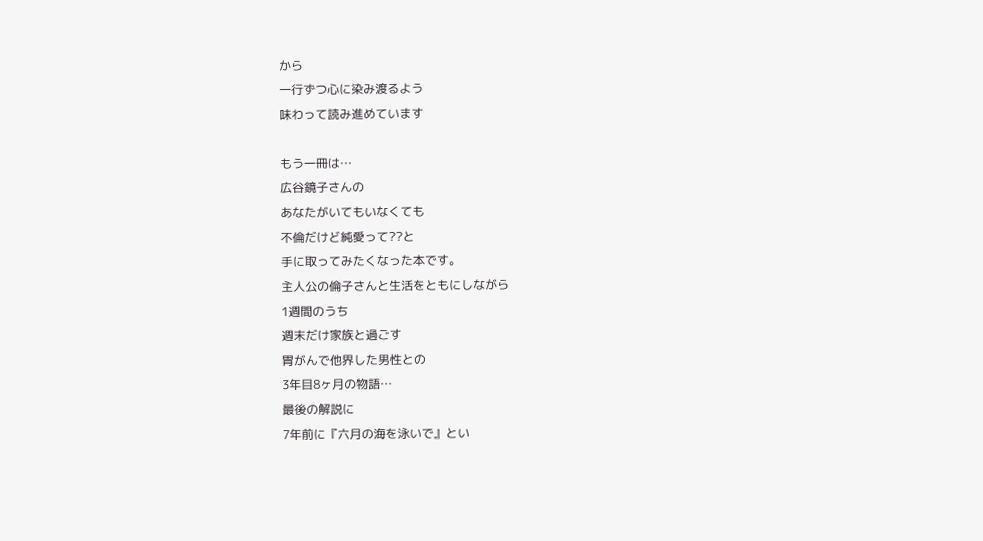から
一行ずつ心に染み渡るよう
味わって読み進めています

もう一冊は…
広谷鏡子さんの
あなたがいてもいなくても
不倫だけど純愛って??と
手に取ってみたくなった本です。
主人公の倫子さんと生活をともにしながら
1週間のうち
週末だけ家族と過ごす
胃がんで他界した男性との
3年目8ヶ月の物語…
最後の解説に
7年前に『六月の海を泳いで』とい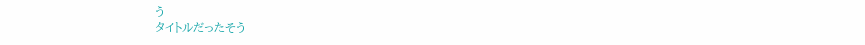う
タイトルだったそう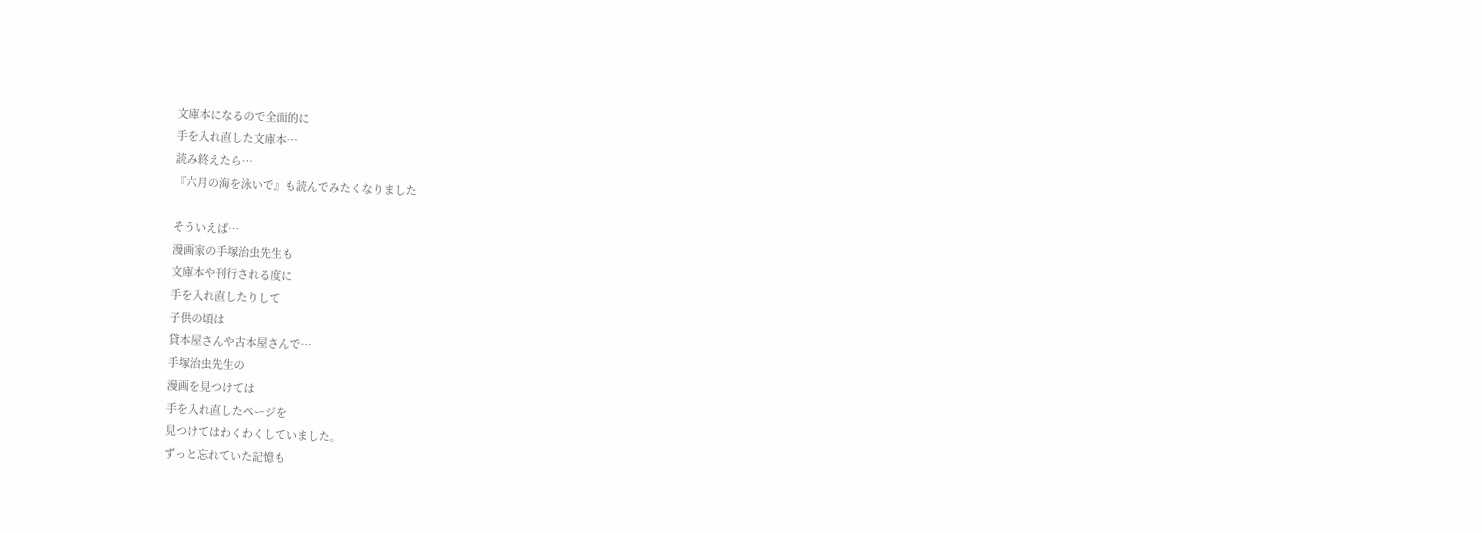文庫本になるので全面的に
手を入れ直した文庫本…
読み終えたら…
『六月の海を泳いで』も読んでみたくなりました

そういえば…
漫画家の手塚治虫先生も
文庫本や刊行される度に
手を入れ直したりして
子供の頃は
貸本屋さんや古本屋さんで…
手塚治虫先生の
漫画を見つけては
手を入れ直したページを
見つけてはわくわくしていました。
ずっと忘れていた記憶も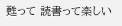甦って 読書って楽しい